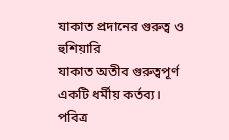যাকাত প্রদানের গুরুত্ব ও হুশিয়ারি
যাকাত অতীব গুরুত্বপূর্ণ একটি ধর্মীয় কর্তব্য।
পবিত্র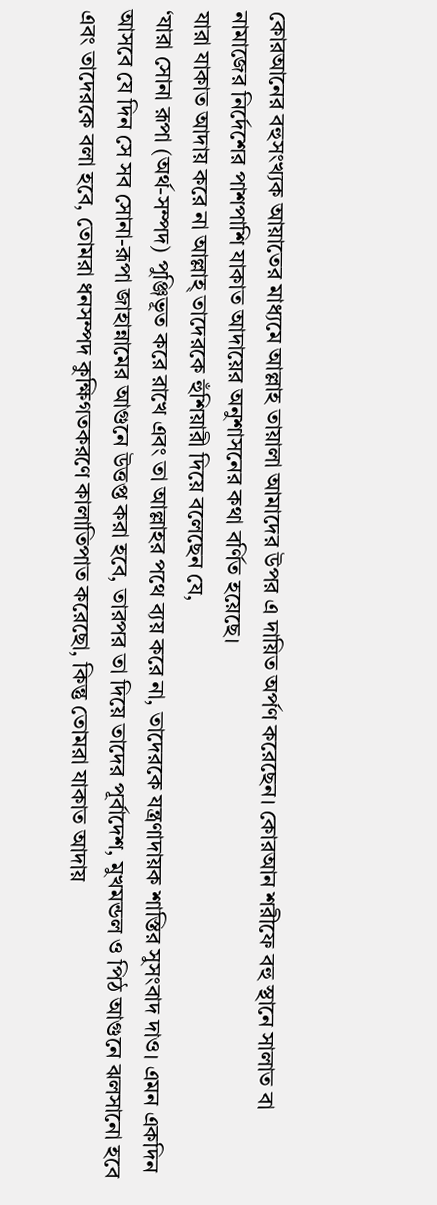কোরআনের বহুসংখ্যক আয়াতের মাধ্যমে আল্লাহ তায়ালা আমাদের উপর এ দায়িত অর্পণ করেছেন। কোরআন শরীফে বহু স্থানে সালাত বা নামাজের নির্দেশের পাশপাশি যাকাত আদায়ের অনুশাসনের কথা বর্ণিত হয়েছে।
যারা যাকাত আদায় করে না আল্লাহ্ তাদেরকে হুঁশিয়ারী দিয়ে বলেছেন যে,
‘যারা সোনা রূপা (অর্থ-সম্পদ) পুঞ্জিভূত করে রাখে এবং তা আল্লাহর পথে ব্যয় করে না, তাদেরকে যন্ত্রণাদায়ক শাস্তির সুসংবাদ দাও। এমন একদিন আসবে যে দিন সে সব সোনা-রূপা জাহান্নামের আগুনে উত্তপ্ত করা হবে, তারপর তা দিয়ে তাদের পূর্বাদেশ, মুখমন্ডল ও পিঠ আগুনে ঝলসানো হবে এবং তাদেরকে বলা হবে, তোমরা ধনসম্পদ কুক্ষিগতকরণে কালাতিপাত করেছো, কিন্তু তোমরা যাকাত আদায়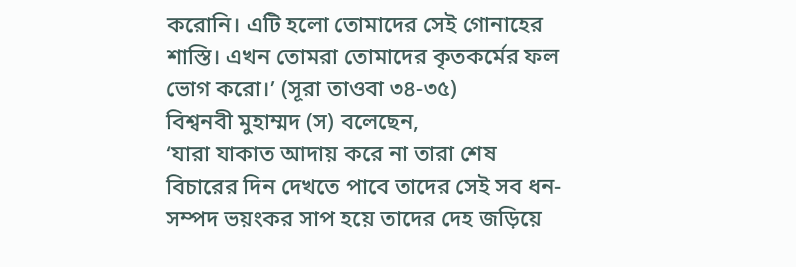করোনি। এটি হলো তোমাদের সেই গোনাহের শাস্তি। এখন তোমরা তোমাদের কৃতকর্মের ফল ভোগ করো।’ (সূরা তাওবা ৩৪-৩৫)
বিশ্বনবী মুহাম্মদ (স) বলেছেন,
‘যারা যাকাত আদায় করে না তারা শেষ বিচারের দিন দেখতে পাবে তাদের সেই সব ধন-সম্পদ ভয়ংকর সাপ হয়ে তাদের দেহ জড়িয়ে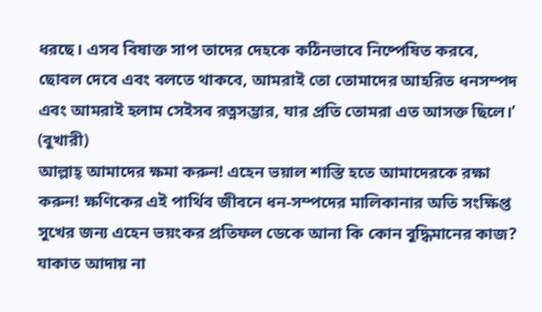ধরছে। এসব বিষাক্ত সাপ তাদের দেহকে কঠিনভাবে নিষ্পেষিত করবে, ছোবল দেবে এবং বলতে থাকবে, আমরাই তো তোমাদের আহরিত ধনসম্পদ এবং আমরাই হলাম সেইসব রত্নসম্ভার, যার প্রতি তোমরা এত আসক্ত ছিলে।’ (বুখারী)
আল্লাহ্ আমাদের ক্ষমা করুন! এহেন ভয়াল শাস্তি হতে আমাদেরকে রক্ষা করুন! ক্ষণিকের এই পার্থিব জীবনে ধন-সম্পদের মালিকানার অতি সংক্ষিপ্ত সুখের জন্য এহেন ভয়ংকর প্রতিফল ডেকে আনা কি কোন বুদ্ধিমানের কাজ? যাকাত আদায় না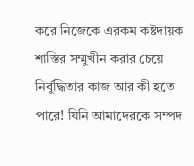করে নিজেকে এরকম কষ্টদায়ক শাস্তির সম্মুখীন করার চেয়ে নির্বুদ্ধিতার কাজ আর কী হতে পারে! যিনি আমাদেরকে সম্পদ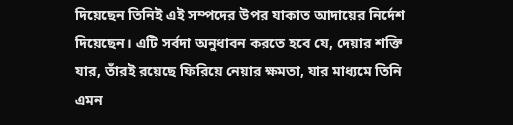দিয়েছেন তিনিই এই সম্পদের উপর যাকাত আদায়ের নির্দেশ দিয়েছেন। এটি সর্বদা অনুধাবন করতে হবে যে, দেয়ার শক্তি যার, তাঁরই রয়েছে ফিরিয়ে নেয়ার ক্ষমতা, যার মাধ্যমে তিনি এমন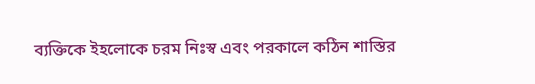ব্যক্তিকে ইহলোকে চরম নিঃস্ব এবং পরকালে কঠিন শাস্তির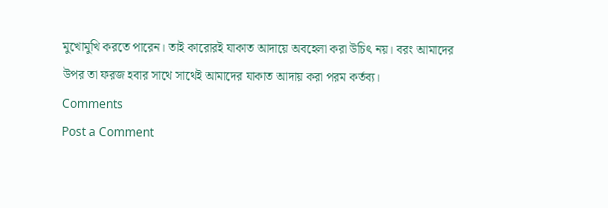মুখোমুখি করতে পারেন। তাই কারোরই যাকাত আদায়ে অবহেলা করা উচিৎ নয়। বরং আমাদের উপর তা ফরজ হবার সাথে সাথেই আমাদের যাকাত আদায় করা পরম কর্তব্য।
Comments
Post a Comment